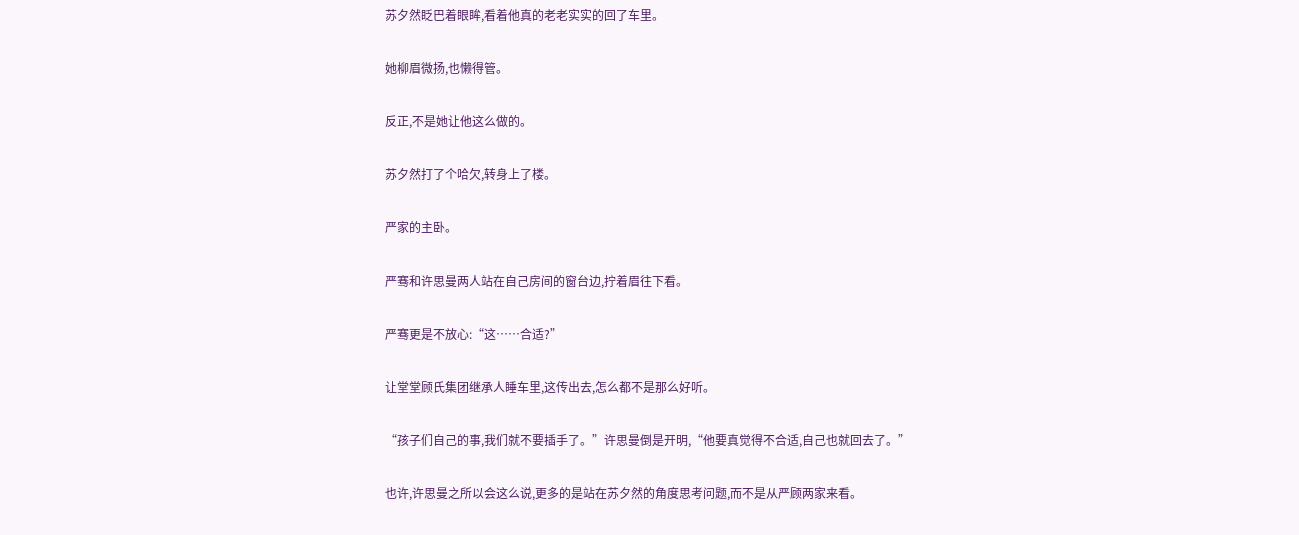苏夕然眨巴着眼眸,看着他真的老老实实的回了车里。

她柳眉微扬,也懒得管。

反正,不是她让他这么做的。

苏夕然打了个哈欠,转身上了楼。

严家的主卧。

严骞和许思曼两人站在自己房间的窗台边,拧着眉往下看。

严骞更是不放心:“这……合适?”

让堂堂顾氏集团继承人睡车里,这传出去,怎么都不是那么好听。

“孩子们自己的事,我们就不要插手了。”许思曼倒是开明,“他要真觉得不合适,自己也就回去了。”

也许,许思曼之所以会这么说,更多的是站在苏夕然的角度思考问题,而不是从严顾两家来看。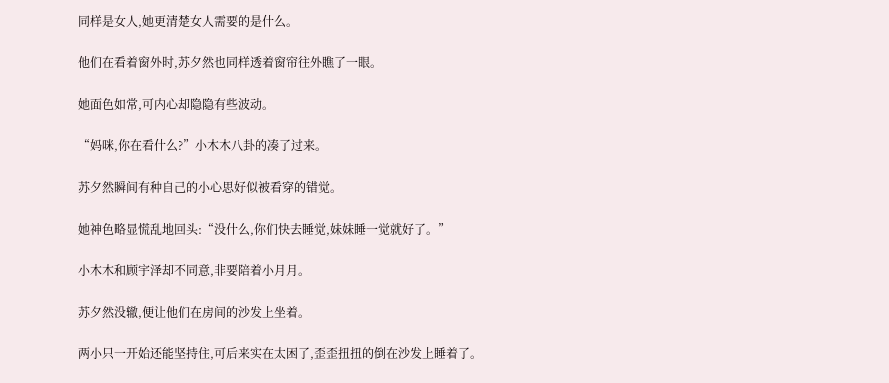同样是女人,她更清楚女人需要的是什么。

他们在看着窗外时,苏夕然也同样透着窗帘往外瞧了一眼。

她面色如常,可内心却隐隐有些波动。

“妈咪,你在看什么?”小木木八卦的凑了过来。

苏夕然瞬间有种自己的小心思好似被看穿的错觉。

她神色略显慌乱地回头:“没什么,你们快去睡觉,妹妹睡一觉就好了。”

小木木和顾宇泽却不同意,非要陪着小月月。

苏夕然没辙,便让他们在房间的沙发上坐着。

两小只一开始还能坚持住,可后来实在太困了,歪歪扭扭的倒在沙发上睡着了。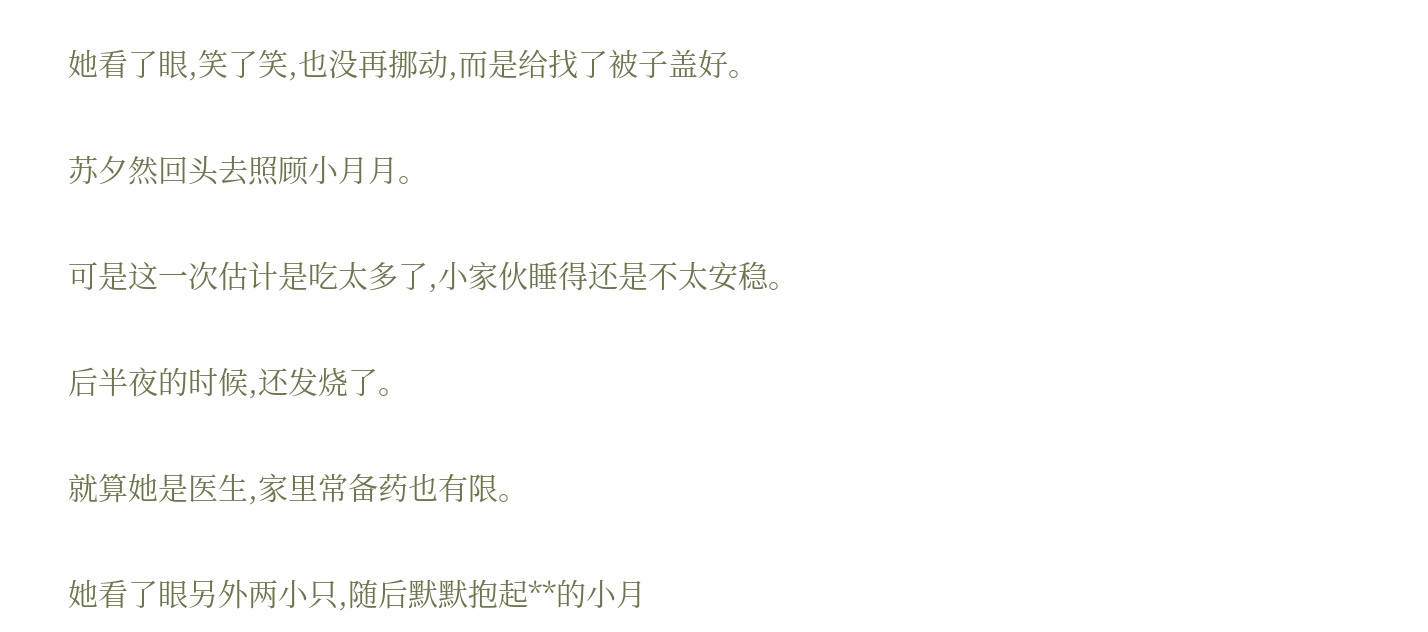她看了眼,笑了笑,也没再挪动,而是给找了被子盖好。

苏夕然回头去照顾小月月。

可是这一次估计是吃太多了,小家伙睡得还是不太安稳。

后半夜的时候,还发烧了。

就算她是医生,家里常备药也有限。

她看了眼另外两小只,随后默默抱起**的小月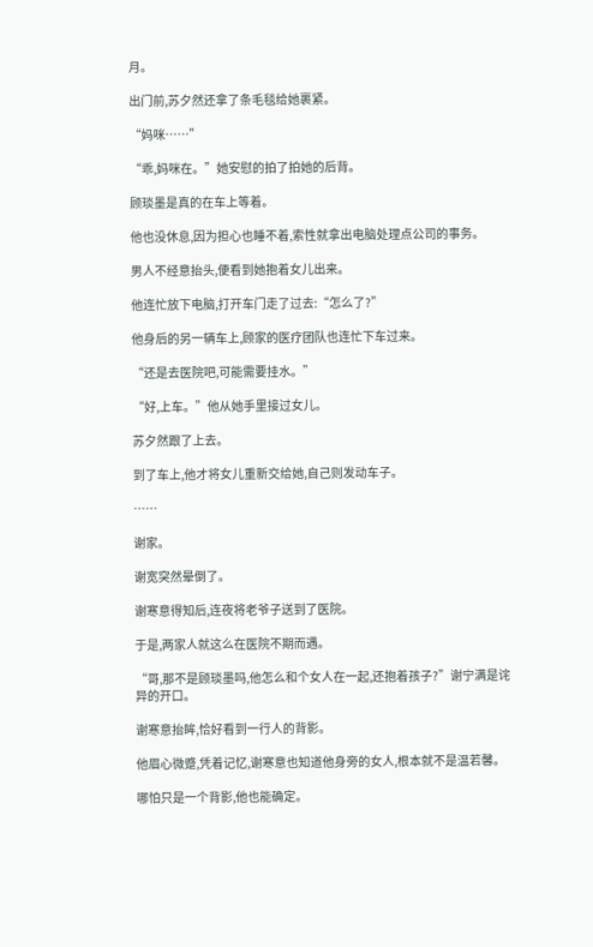月。

出门前,苏夕然还拿了条毛毯给她裹紧。

“妈咪……”

“乖,妈咪在。”她安慰的拍了拍她的后背。

顾琰墨是真的在车上等着。

他也没休息,因为担心也睡不着,索性就拿出电脑处理点公司的事务。

男人不经意抬头,便看到她抱着女儿出来。

他连忙放下电脑,打开车门走了过去:“怎么了?”

他身后的另一辆车上,顾家的医疗团队也连忙下车过来。

“还是去医院吧,可能需要挂水。”

“好,上车。”他从她手里接过女儿。

苏夕然跟了上去。

到了车上,他才将女儿重新交给她,自己则发动车子。

……

谢家。

谢宽突然晕倒了。

谢寒意得知后,连夜将老爷子送到了医院。

于是,两家人就这么在医院不期而遇。

“哥,那不是顾琰墨吗,他怎么和个女人在一起,还抱着孩子?”谢宁满是诧异的开口。

谢寒意抬眸,恰好看到一行人的背影。

他眉心微蹙,凭着记忆,谢寒意也知道他身旁的女人,根本就不是温若馨。

哪怕只是一个背影,他也能确定。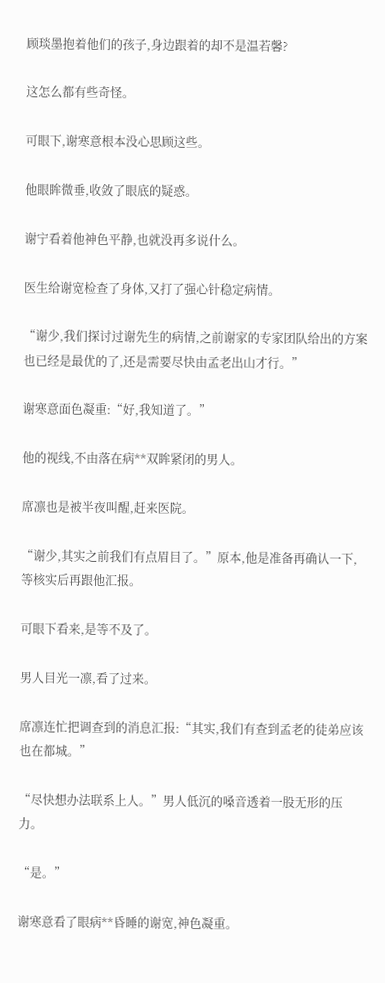顾琰墨抱着他们的孩子,身边跟着的却不是温若馨?

这怎么都有些奇怪。

可眼下,谢寒意根本没心思顾这些。

他眼眸微垂,收敛了眼底的疑惑。

谢宁看着他神色平静,也就没再多说什么。

医生给谢宽检查了身体,又打了强心针稳定病情。

“谢少,我们探讨过谢先生的病情,之前谢家的专家团队给出的方案也已经是最优的了,还是需要尽快由孟老出山才行。”

谢寒意面色凝重:“好,我知道了。”

他的视线,不由落在病**双眸紧闭的男人。

席凛也是被半夜叫醒,赶来医院。

“谢少,其实之前我们有点眉目了。”原本,他是准备再确认一下,等核实后再跟他汇报。

可眼下看来,是等不及了。

男人目光一凛,看了过来。

席凛连忙把调查到的消息汇报:“其实,我们有查到孟老的徒弟应该也在都城。”

“尽快想办法联系上人。”男人低沉的嗓音透着一股无形的压力。

“是。”

谢寒意看了眼病**昏睡的谢宽,神色凝重。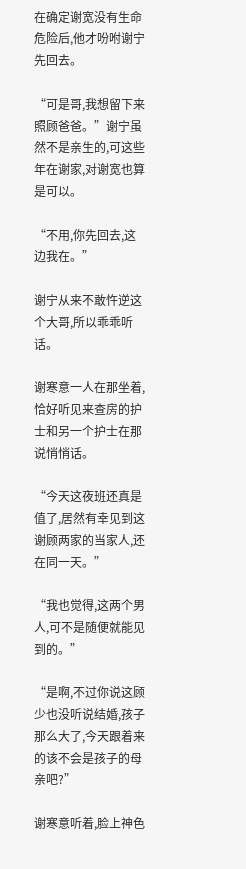在确定谢宽没有生命危险后,他才吩咐谢宁先回去。

“可是哥,我想留下来照顾爸爸。”谢宁虽然不是亲生的,可这些年在谢家,对谢宽也算是可以。

“不用,你先回去,这边我在。”

谢宁从来不敢忤逆这个大哥,所以乖乖听话。

谢寒意一人在那坐着,恰好听见来查房的护士和另一个护士在那说悄悄话。

“今天这夜班还真是值了,居然有幸见到这谢顾两家的当家人,还在同一天。”

“我也觉得,这两个男人,可不是随便就能见到的。”

“是啊,不过你说这顾少也没听说结婚,孩子那么大了,今天跟着来的该不会是孩子的母亲吧?”

谢寒意听着,脸上神色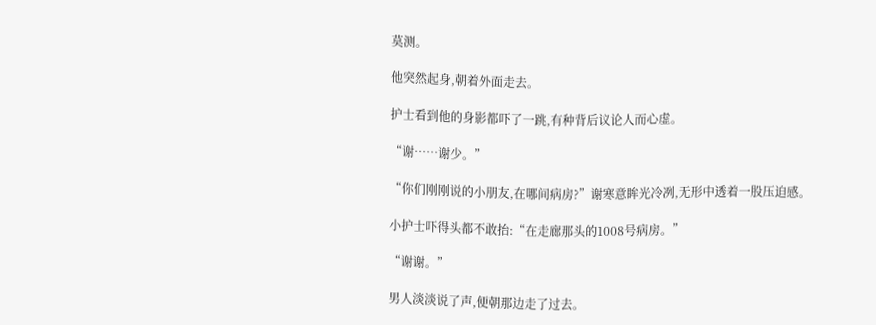莫测。

他突然起身,朝着外面走去。

护士看到他的身影都吓了一跳,有种背后议论人而心虚。

“谢……谢少。”

“你们刚刚说的小朋友,在哪间病房?”谢寒意眸光冷冽,无形中透着一股压迫感。

小护士吓得头都不敢抬:“在走廊那头的1008号病房。”

“谢谢。”

男人淡淡说了声,便朝那边走了过去。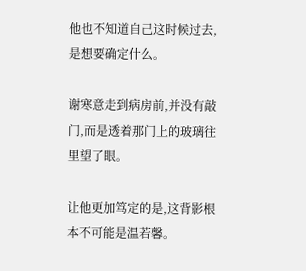他也不知道自己这时候过去,是想要确定什么。

谢寒意走到病房前,并没有敲门,而是透着那门上的玻璃往里望了眼。

让他更加笃定的是,这背影根本不可能是温若馨。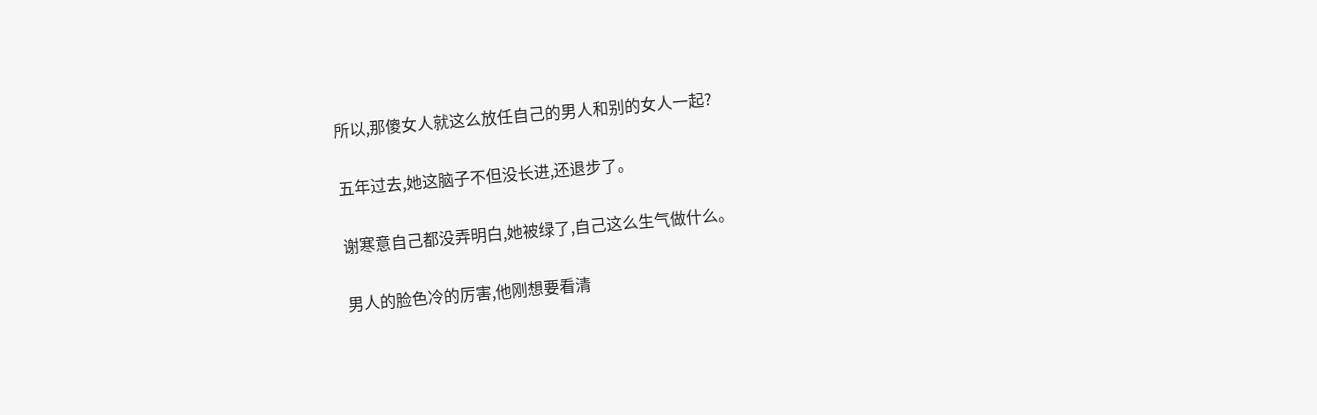所以,那傻女人就这么放任自己的男人和别的女人一起?

五年过去,她这脑子不但没长进,还退步了。

谢寒意自己都没弄明白,她被绿了,自己这么生气做什么。

男人的脸色冷的厉害,他刚想要看清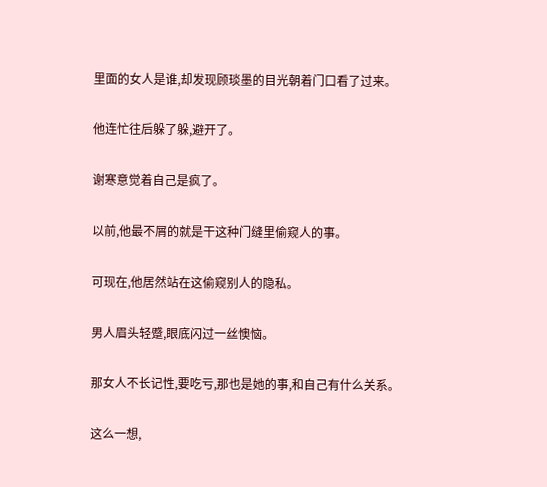里面的女人是谁,却发现顾琰墨的目光朝着门口看了过来。

他连忙往后躲了躲,避开了。

谢寒意觉着自己是疯了。

以前,他最不屑的就是干这种门缝里偷窥人的事。

可现在,他居然站在这偷窥别人的隐私。

男人眉头轻蹙,眼底闪过一丝懊恼。

那女人不长记性,要吃亏,那也是她的事,和自己有什么关系。

这么一想,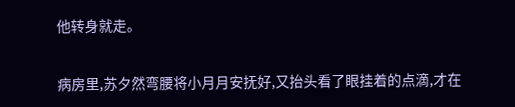他转身就走。

病房里,苏夕然弯腰将小月月安抚好,又抬头看了眼挂着的点滴,才在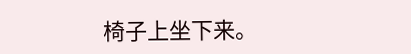椅子上坐下来。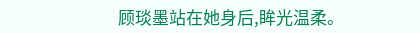顾琰墨站在她身后,眸光温柔。